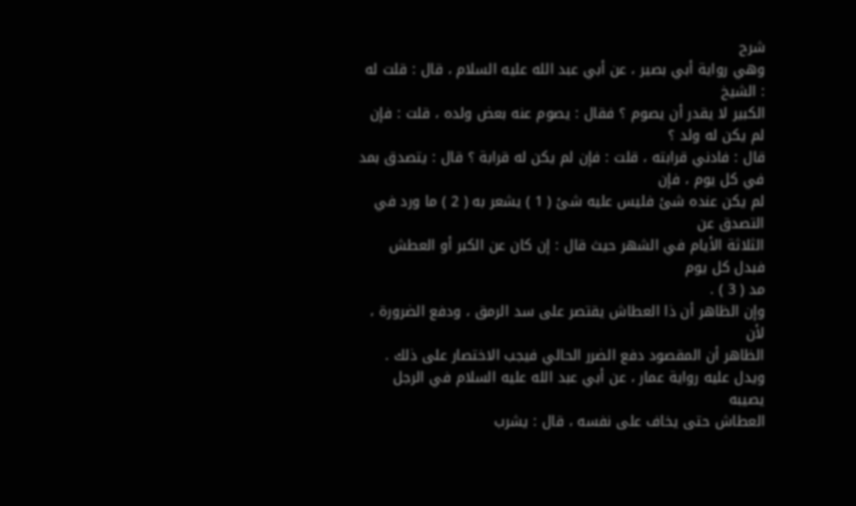شرح
وهي رواية أبي بصير ، عن أبي عبد الله عليه السلام ، قال : قلت له : الشيخ
الكبير لا يقدر أن يصوم ؟ فقال : يصوم عنه بعض ولده ، قلت : فإن لم يكن له ولد ؟
قال : فادني قرابته ، قلت : فإن لم يكن له قرابة ؟ قال : يتصدق بمد في كل يوم ، فإن
لم يكن عنده شئ فليس عليه شئ ( 1 ) يشعر به ( 2 ) ما ورد في التصدق عن
الثلاثة الأيام في الشهر حيث قال : إن كان عن الكبر أو العطش فبدل كل يوم
مد ( 3 ) .
وإن الظاهر أن ذا العطاش يقتصر على سد الرمق ، ودفع الضرورة ، لأن
الظاهر أن المقصود دفع الضرر الحالي فيجب الاختصار على ذلك .
ويدل عليه رواية عمار ، عن أبي عبد الله عليه السلام في الرجل يصيبه
العطاش حتى يخاف على نفسه ، قال : يشرب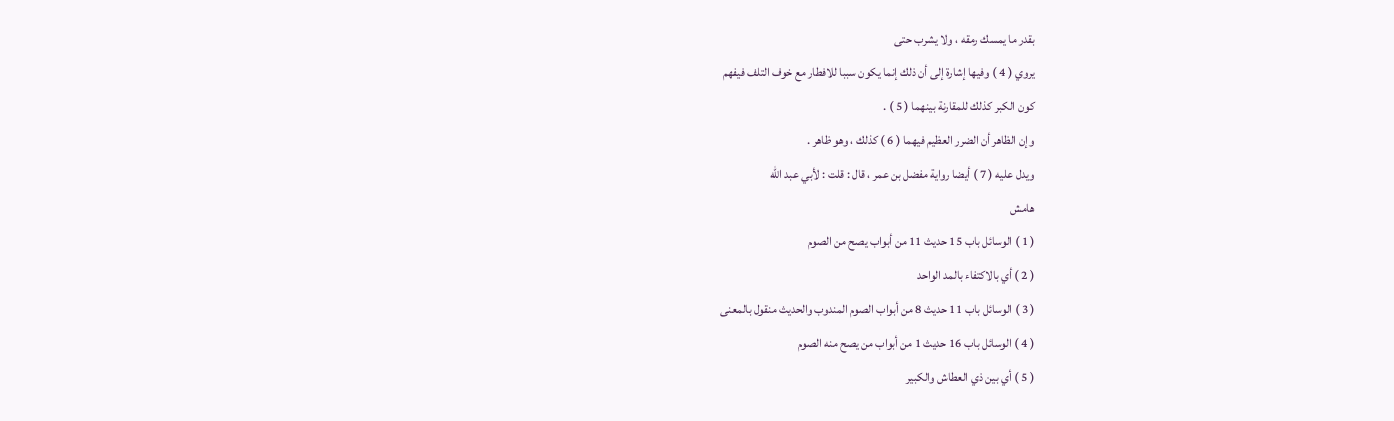بقدر ما يمسك رمقه ، ولا يشرب حتى
يروي ( 4 ) وفيها إشارة إلى أن ذلك إنما يكون سببا للافطار مع خوف التلف فيفهم
كون الكبر كذلك للمقارنة بينهما ( 5 ) .
وإن الظاهر أن الضرر العظيم فيهما ( 6 ) كذلك ، وهو ظاهر .
ويدل عليه ( 7 ) أيضا رواية مفضل بن عمر ، قال : قلت : لأبي عبد الله
هامش
( 1 ) الوسائل باب 15 حديث 11 من أبواب يصح من الصوم
( 2 ) أي بالاكتفاء بالمد الواحد
( 3 ) الوسائل باب 11 حديث 8 من أبواب الصوم المندوب والحديث منقول بالمعنى
( 4 ) الوسائل باب 16 حديث 1 من أبواب من يصح منه الصوم
( 5 ) أي بين ذي العطاش والكبير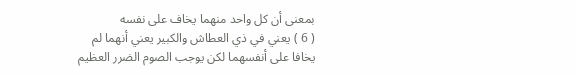بمعنى أن كل واحد منهما يخاف على نفسه
( 6 ) يعني في ذي العطاش والكبير يعني أنهما لم يخافا على أنفسهما لكن يوجب الصوم الضرر العظيم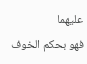عليهما
فهو بحكم الخوف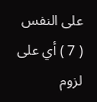على النفس
( 7 ) أي على لزوم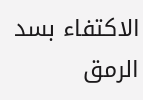الاكتفاء بسد الرمق